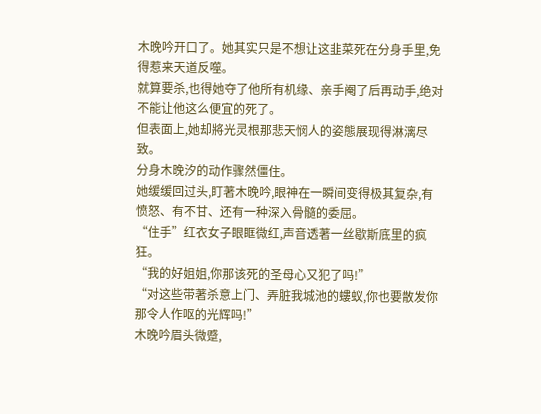木晚吟开口了。她其实只是不想让这韭菜死在分身手里,免得惹来天道反噬。
就算要杀,也得她夺了他所有机缘、亲手阉了后再动手,绝对不能让他这么便宜的死了。
但表面上,她却將光灵根那悲天悯人的姿態展现得淋漓尽致。
分身木晚汐的动作骤然僵住。
她缓缓回过头,盯著木晚吟,眼神在一瞬间变得极其复杂,有愤怒、有不甘、还有一种深入骨髓的委屈。
“住手”红衣女子眼眶微红,声音透著一丝歇斯底里的疯狂。
“我的好姐姐,你那该死的圣母心又犯了吗!”
“对这些带著杀意上门、弄脏我城池的螻蚁,你也要散发你那令人作呕的光辉吗!”
木晚吟眉头微蹙,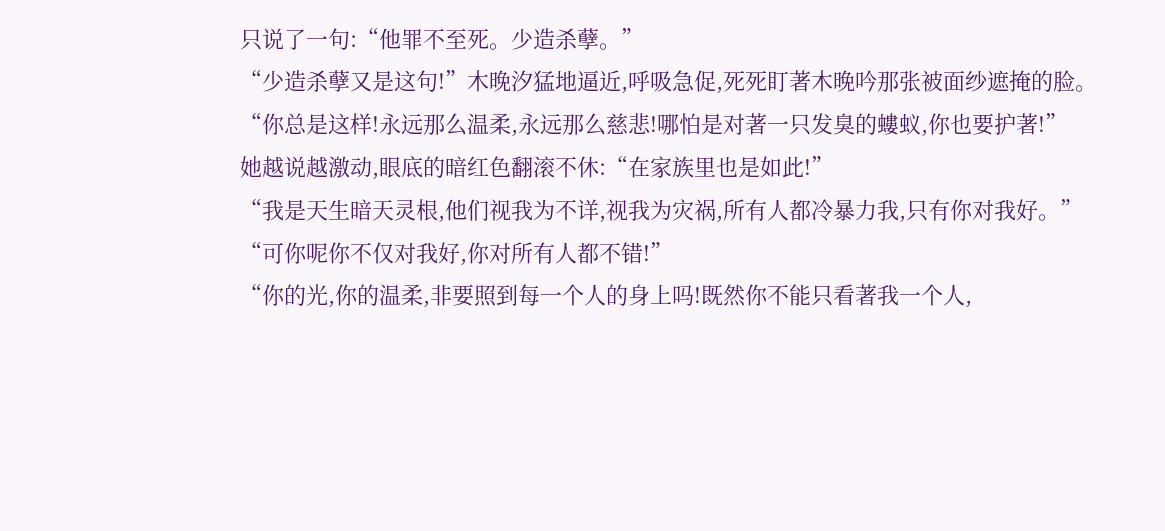只说了一句:“他罪不至死。少造杀孽。”
“少造杀孽又是这句!”木晚汐猛地逼近,呼吸急促,死死盯著木晚吟那张被面纱遮掩的脸。
“你总是这样!永远那么温柔,永远那么慈悲!哪怕是对著一只发臭的螻蚁,你也要护著!”
她越说越激动,眼底的暗红色翻滚不休:“在家族里也是如此!”
“我是天生暗天灵根,他们视我为不详,视我为灾祸,所有人都冷暴力我,只有你对我好。”
“可你呢你不仅对我好,你对所有人都不错!”
“你的光,你的温柔,非要照到每一个人的身上吗!既然你不能只看著我一个人,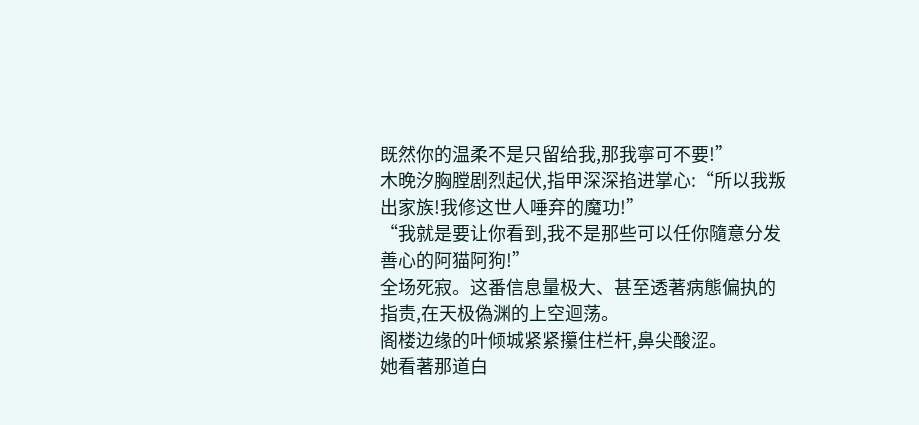既然你的温柔不是只留给我,那我寧可不要!”
木晚汐胸膛剧烈起伏,指甲深深掐进掌心:“所以我叛出家族!我修这世人唾弃的魔功!”
“我就是要让你看到,我不是那些可以任你隨意分发善心的阿猫阿狗!”
全场死寂。这番信息量极大、甚至透著病態偏执的指责,在天极偽渊的上空迴荡。
阁楼边缘的叶倾城紧紧攥住栏杆,鼻尖酸涩。
她看著那道白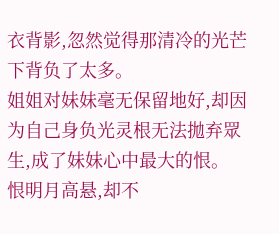衣背影,忽然觉得那清冷的光芒下背负了太多。
姐姐对妹妹毫无保留地好,却因为自己身负光灵根无法拋弃眾生,成了妹妹心中最大的恨。
恨明月高悬,却不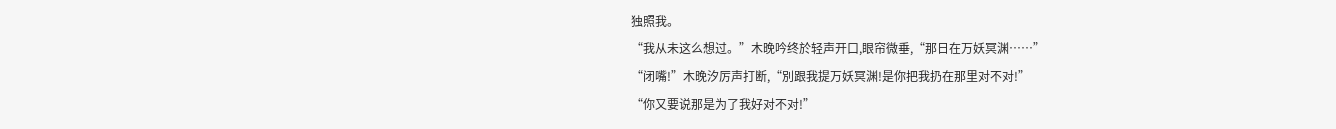独照我。
“我从未这么想过。”木晚吟终於轻声开口,眼帘微垂,“那日在万妖冥渊……”
“闭嘴!”木晚汐厉声打断,“別跟我提万妖冥渊!是你把我扔在那里对不对!”
“你又要说那是为了我好对不对!”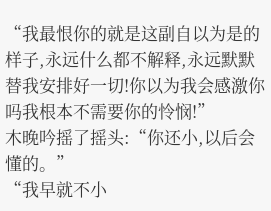“我最恨你的就是这副自以为是的样子,永远什么都不解释,永远默默替我安排好一切!你以为我会感激你吗我根本不需要你的怜悯!”
木晚吟摇了摇头:“你还小,以后会懂的。”
“我早就不小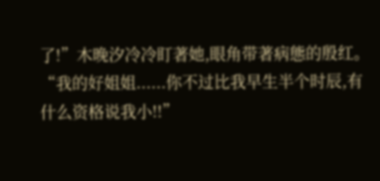了!”木晚汐冷冷盯著她,眼角带著病態的殷红。
“我的好姐姐......你不过比我早生半个时辰,有什么资格说我小!!”